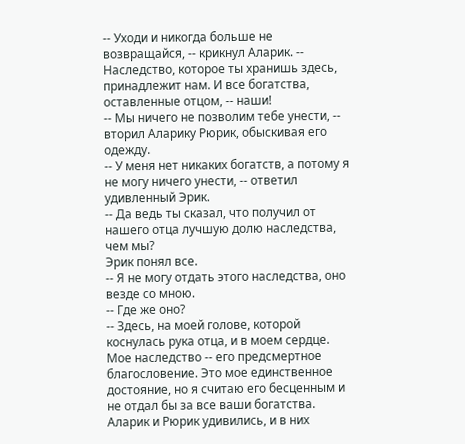-- Уходи и никогда больше не возвращайся, -- крикнул Аларик. -- Наследство, которое ты хранишь здесь, принадлежит нам. И все богатства, оставленные отцом, -- наши!
-- Мы ничего не позволим тебе унести, -- вторил Аларику Рюрик, обыскивая его одежду.
-- У меня нет никаких богатств, а потому я не могу ничего унести, -- ответил удивленный Эрик.
-- Да ведь ты сказал, что получил от нашего отца лучшую долю наследства, чем мы?
Эрик понял все.
-- Я не могу отдать этого наследства, оно везде со мною.
-- Где же оно?
-- Здесь, на моей голове, которой коснулась рука отца, и в моем сердце. Мое наследство -- его предсмертное благословение. Это мое единственное достояние, но я считаю его бесценным и не отдал бы за все ваши богатства.
Аларик и Рюрик удивились, и в них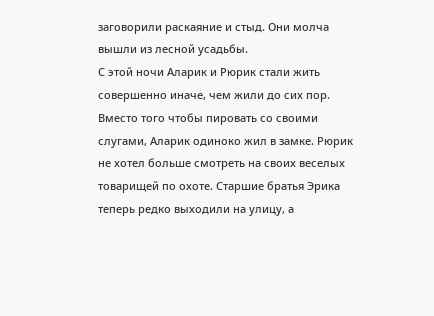заговорили раскаяние и стыд. Они молча вышли из лесной усадьбы.
С этой ночи Аларик и Рюрик стали жить совершенно иначе, чем жили до сих пор. Вместо того чтобы пировать со своими слугами, Аларик одиноко жил в замке. Рюрик не хотел больше смотреть на своих веселых товарищей по охоте. Старшие братья Эрика теперь редко выходили на улицу, а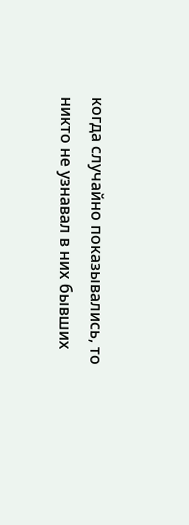когда случайно показывались, то никто не узнавал в них бывших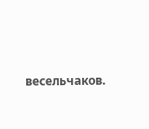весельчаков.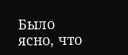Было ясно, что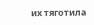их тяготила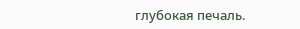глубокая печаль.